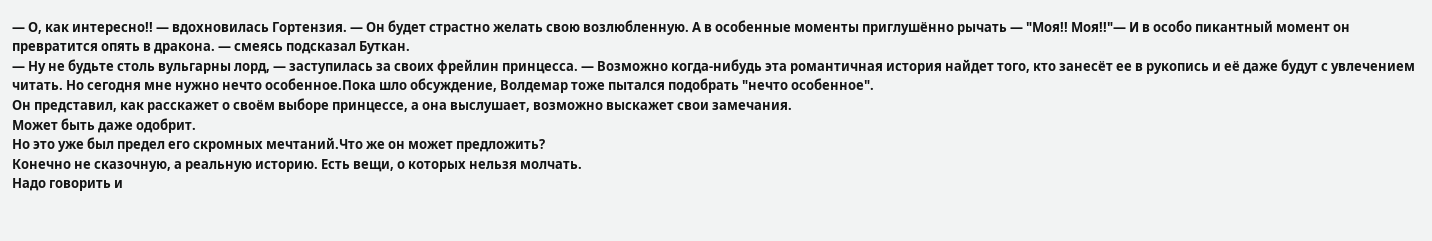— О, как интересно!! — вдохновилась Гортензия. — Он будет страстно желать свою возлюбленную. А в особенные моменты приглушённо рычать — "Моя!! Моя!!"— И в особо пикантный момент он превратится опять в дракона. — смеясь подсказал Буткан.
— Ну не будьте столь вульгарны лорд, — заступилась за своих фрейлин принцесса. — Возможно когда-нибудь эта романтичная история найдет того, кто занесёт ее в рукопись и её даже будут с увлечением читать. Но сегодня мне нужно нечто особенное.Пока шло обсуждение, Волдемар тоже пытался подобрать "нечто особенное".
Он представил, как расскажет о своём выборе принцессе, а она выслушает, возможно выскажет свои замечания.
Может быть даже одобрит.
Но это уже был предел его скромных мечтаний.Что же он может предложить?
Конечно не сказочную, а реальную историю. Есть вещи, о которых нельзя молчать.
Надо говорить и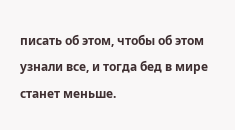писать об этом, чтобы об этом узнали все, и тогда бед в мире станет меньше.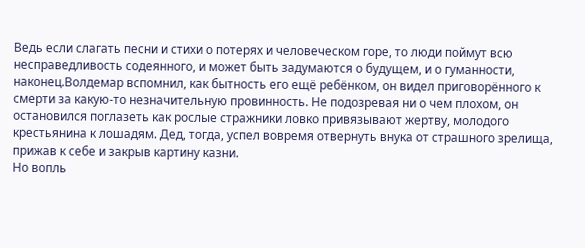Ведь если слагать песни и стихи о потерях и человеческом горе, то люди поймут всю несправедливость содеянного, и может быть задумаются о будущем, и о гуманности, наконец.Волдемар вспомнил, как бытность его ещё ребёнком, он видел приговорённого к смерти за какую-то незначительную провинность. Не подозревая ни о чем плохом, он остановился поглазеть как рослые стражники ловко привязывают жертву, молодого крестьянина к лошадям. Дед, тогда, успел вовремя отвернуть внука от страшного зрелища, прижав к себе и закрыв картину казни.
Но вопль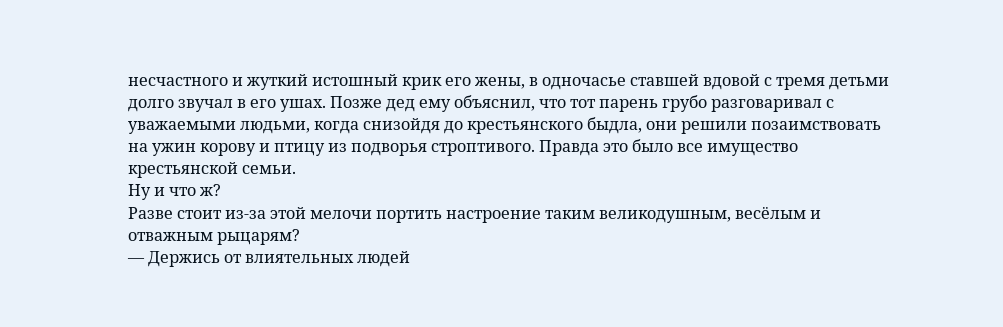несчастного и жуткий истошный крик его жены, в одночасье ставшей вдовой с тремя детьми долго звучал в его ушах. Позже дед ему объяснил, что тот парень грубо разговаривал с уважаемыми людьми, когда снизойдя до крестьянского быдла, они решили позаимствовать на ужин корову и птицу из подворья строптивого. Правда это было все имущество крестьянской семьи.
Ну и что ж?
Разве стоит из-за этой мелочи портить настроение таким великодушным, весёлым и отважным рыцарям?
— Держись от влиятельных людей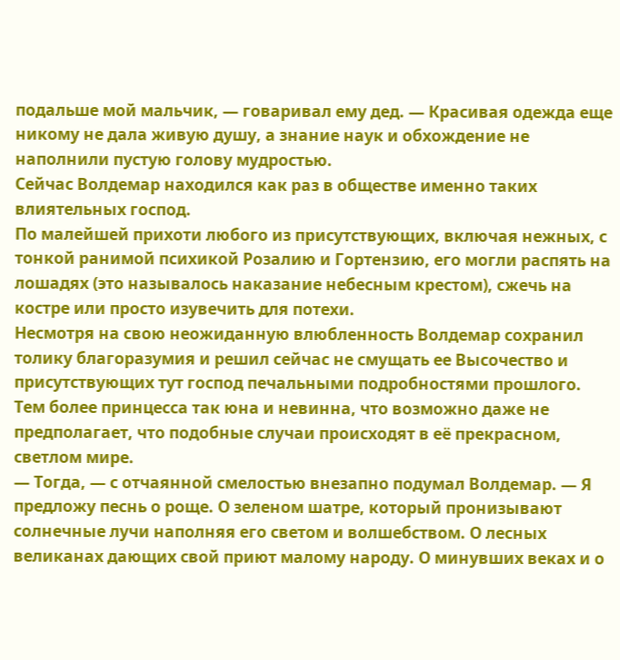подальше мой мальчик, — говаривал ему дед. — Красивая одежда еще никому не дала живую душу, а знание наук и обхождение не наполнили пустую голову мудростью.
Сейчас Волдемар находился как раз в обществе именно таких влиятельных господ.
По малейшей прихоти любого из присутствующих, включая нежных, с тонкой ранимой психикой Розалию и Гортензию, его могли распять на лошадях (это называлось наказание небесным крестом), сжечь на костре или просто изувечить для потехи.
Несмотря на свою неожиданную влюбленность Волдемар сохранил толику благоразумия и решил сейчас не смущать ее Высочество и присутствующих тут господ печальными подробностями прошлого.
Тем более принцесса так юна и невинна, что возможно даже не предполагает, что подобные случаи происходят в её прекрасном, светлом мире.
— Тогда, — с отчаянной смелостью внезапно подумал Волдемар. — Я предложу песнь о роще. О зеленом шатре, который пронизывают солнечные лучи наполняя его светом и волшебством. О лесных великанах дающих свой приют малому народу. О минувших веках и о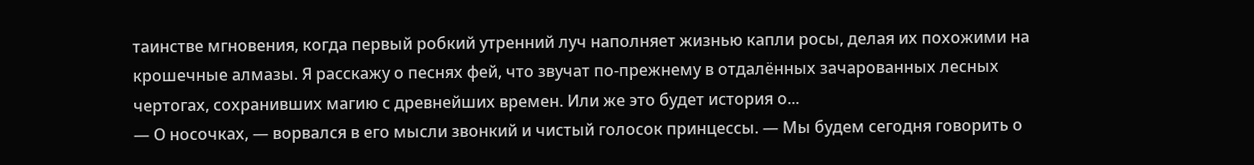таинстве мгновения, когда первый робкий утренний луч наполняет жизнью капли росы, делая их похожими на крошечные алмазы. Я расскажу о песнях фей, что звучат по-прежнему в отдалённых зачарованных лесных чертогах, сохранивших магию с древнейших времен. Или же это будет история о...
— О носочках, — ворвался в его мысли звонкий и чистый голосок принцессы. — Мы будем сегодня говорить о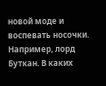новой моде и воспевать носочки. Например, лорд Буткан. В каких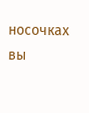носочках вы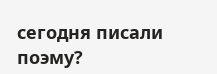сегодня писали поэму?